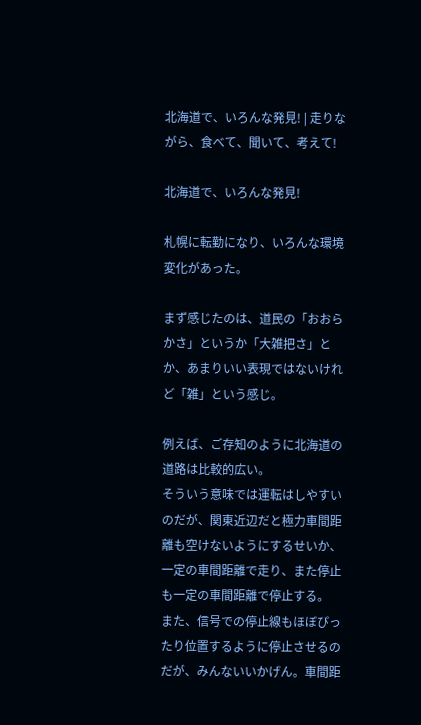北海道で、いろんな発見! | 走りながら、食べて、聞いて、考えて!

北海道で、いろんな発見!

札幌に転勤になり、いろんな環境変化があった。

まず感じたのは、道民の「おおらかさ」というか「大雑把さ」とか、あまりいい表現ではないけれど「雑」という感じ。

例えば、ご存知のように北海道の道路は比較的広い。
そういう意味では運転はしやすいのだが、関東近辺だと極力車間距離も空けないようにするせいか、一定の車間距離で走り、また停止も一定の車間距離で停止する。
また、信号での停止線もほぼぴったり位置するように停止させるのだが、みんないいかげん。車間距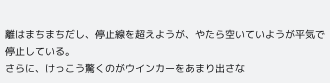離はまちまちだし、停止線を超えようが、やたら空いていようが平気で停止している。
さらに、けっこう驚くのがウインカーをあまり出さな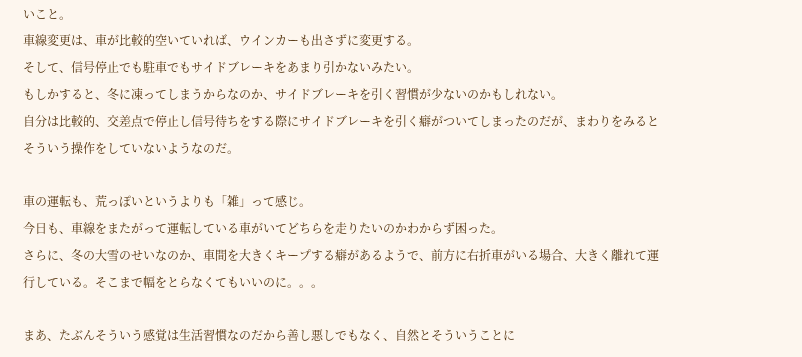いこと。
車線変更は、車が比較的空いていれば、ウインカーも出さずに変更する。
そして、信号停止でも駐車でもサイドブレーキをあまり引かないみたい。
もしかすると、冬に凍ってしまうからなのか、サイドブレーキを引く習慣が少ないのかもしれない。
自分は比較的、交差点で停止し信号待ちをする際にサイドブレーキを引く癖がついてしまったのだが、まわりをみるとそういう操作をしていないようなのだ。

車の運転も、荒っぽいというよりも「雑」って感じ。
今日も、車線をまたがって運転している車がいてどちらを走りたいのかわからず困った。
さらに、冬の大雪のせいなのか、車間を大きくキープする癖があるようで、前方に右折車がいる場合、大きく離れて運行している。そこまで幅をとらなくてもいいのに。。。

まあ、たぶんそういう感覚は生活習慣なのだから善し悪しでもなく、自然とそういうことに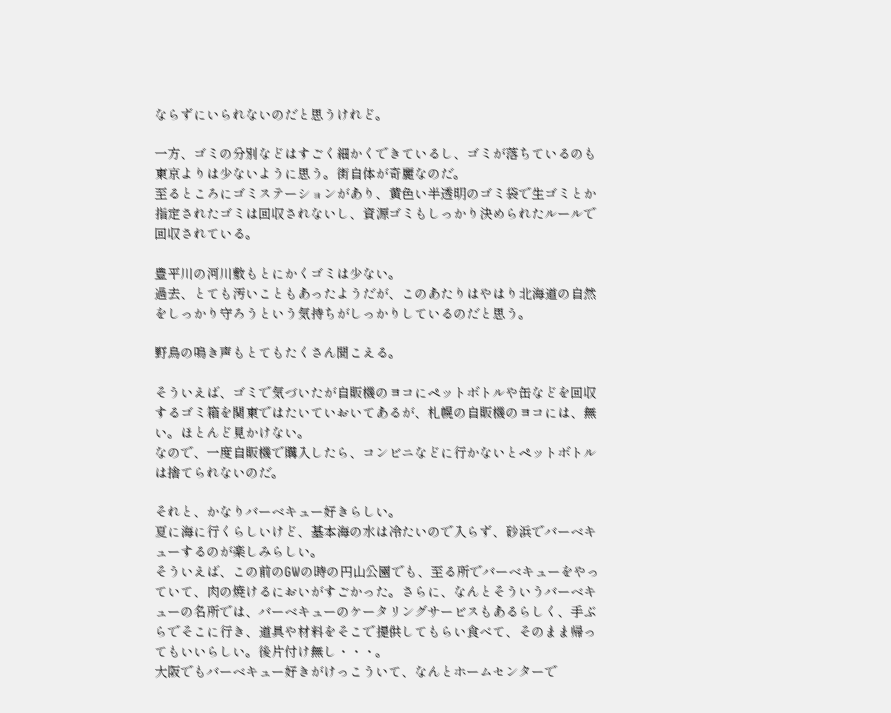ならずにいられないのだと思うけれど。

一方、ゴミの分別などはすごく細かくできているし、ゴミが落ちているのも東京よりは少ないように思う。街自体が奇麗なのだ。
至るところにゴミステーションがあり、黄色い半透明のゴミ袋で生ゴミとか指定されたゴミは回収されないし、資源ゴミもしっかり決められたルールで回収されている。

豊平川の河川敷もとにかくゴミは少ない。
過去、とても汚いこともあったようだが、このあたりはやはり北海道の自然をしっかり守ろうという気持ちがしっかりしているのだと思う。

野鳥の鳴き声もとてもたくさん聞こえる。

そういえば、ゴミで気づいたが自販機のヨコにペットボトルや缶などを回収するゴミ箱を関東ではたいていおいてあるが、札幌の自販機のヨコには、無い。ほとんど見かけない。
なので、一度自販機で購入したら、コンビニなどに行かないとペットボトルは捨てられないのだ。

それと、かなりバーベキュー好きらしい。
夏に海に行くらしいけど、基本海の水は冷たいので入らず、砂浜でバーベキューするのが楽しみらしい。
そういえば、この前のGWの時の円山公園でも、至る所でバーベキューをやっていて、肉の焼けるにおいがすごかった。さらに、なんとそういうバーベキューの名所では、バーベキューのケータリングサービスもあるらしく、手ぶらでそこに行き、道具や材料をそこで提供してもらい食べて、そのまま帰ってもいいらしい。後片付け無し・・・。
大阪でもバーベキュー好きがけっこういて、なんとホームセンターで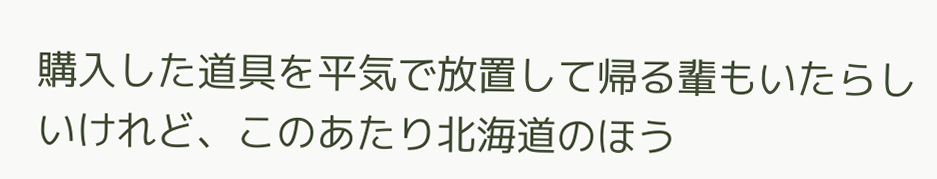購入した道具を平気で放置して帰る輩もいたらしいけれど、このあたり北海道のほう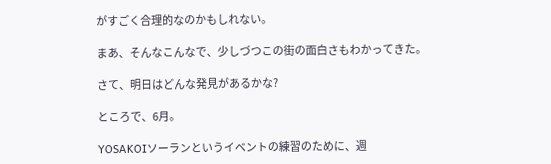がすごく合理的なのかもしれない。

まあ、そんなこんなで、少しづつこの街の面白さもわかってきた。

さて、明日はどんな発見があるかな?

ところで、6月。

YOSAKOIソーランというイベントの練習のために、週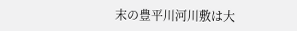末の豊平川河川敷は大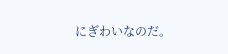にぎわいなのだ。